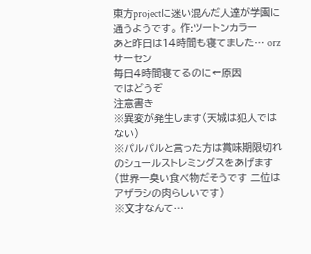東方projectに迷い混んだ人達が学園に通うようです。 作:ツートンカラー
あと昨日は14時間も寝てました… orzサーセン
毎日4時間寝てるのに←原因
ではどうぞ
注意書き
※異変が発生します(天城は犯人ではない)
※パルパルと言った方は賞味期限切れのシュールストレミングスをあげます(世界一臭い食べ物だそうです 二位はアザラシの肉らしいです)
※文才なんて…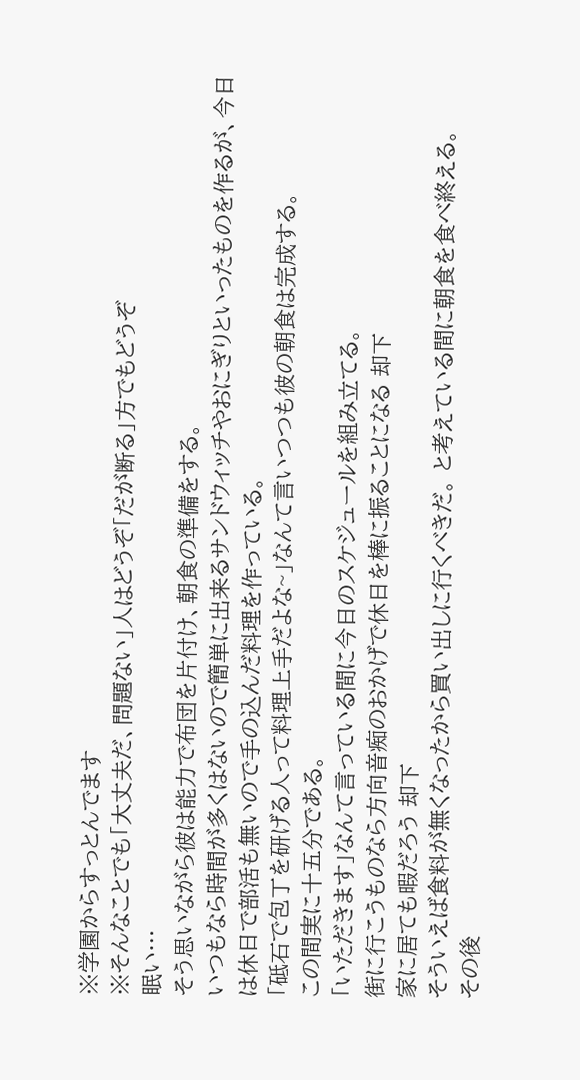※学園からすっとんでます
※そんなことでも「大丈夫だ、問題ない」人はどうぞ「だが断る」方でもどうぞ
眠い…
そう思いながら彼は能力で布団を片付け、朝食の準備をする。
いつもなら時間が多くはないので簡単に出来るサンドウィッチやおにぎりといったものを作るが、今日は休日で部活も無いので手の込んだ料理を作っている。
「砥石で包丁を研げる人って料理上手だよな~」なんて言いつつも彼の朝食は完成する。
この間実に十五分である。
「いただきます」なんて言っている間に今日のスケジュールを組み立てる。
街に行こうものなら方向音痴のおかげで休日を棒に振ることになる 却下
家に居ても暇だろう 却下
そういえば食料が無くなったから買い出しに行くべきだ。 と考えている間に朝食を食べ終える。
その後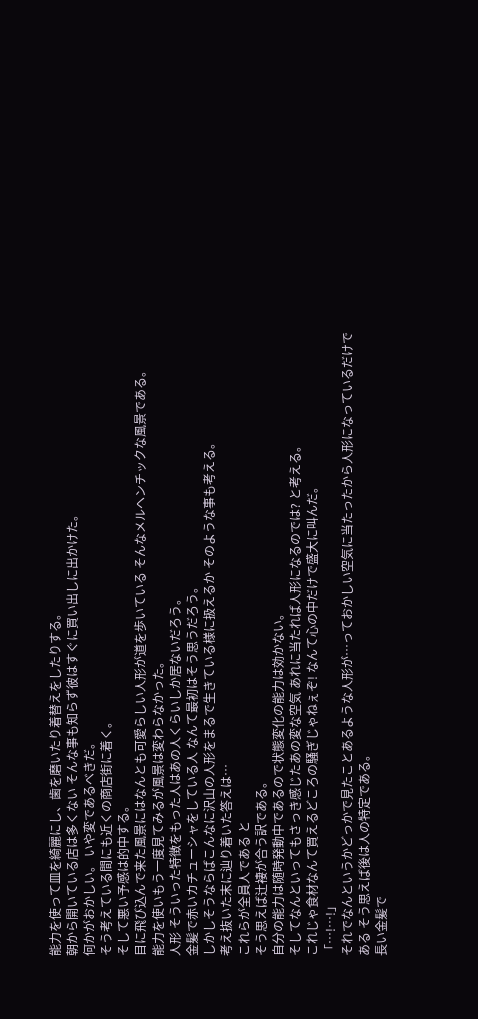能力を使って皿を綺麗にし、歯を磨いたり着替えをしたりする。
朝から開いている店は多くない そんな事も知らず彼はすぐに買い出しに出かけた。
何かがおかしい。 いや変であるべきだ。
そう考えている間にも近くの商店街に着く。
そして悪い予感は的中する。
目に飛び込んで来た風景にはなんとも可愛らしい人形が道を歩いている そんなメルヘンチックな風景である。
能力を使いもう一度見てみるが風景は変わらなかった。
人形 そういった特徴をもった人はあの人くらいしか居ないだろう。
金髪で赤いカチューシャをしている人 なんて最初はそう思うだろう。
しかしそうならばこんなに沢山の人形をまるで生きている様に扱えるか そのような事も考える。
考え抜いた末に辿り着いた答えは…
これらが全員人である と
そう思えば辻褄が合う訳である。
自分の能力は随時発動中であるので状態変化の能力は効かない。
そしてなんといってもさっき感じたあの変な空気 あれに当たれば人形になるのでは? と考える。
これじゃ食材なんて買えるどころの騒ぎじゃねぇぞ! なんて心の中だけで盛大に叫んだ。
「…!…!」
それでなんというかどっかで見たことあるような人形が…っておかしい空気に当たったから人形になっているだけである そう思えば後は人の特定である。
長い金髪で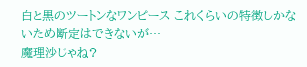白と黒のツートンなワンピース これくらいの特徴しかないため断定はできないが…
魔理沙じゃね?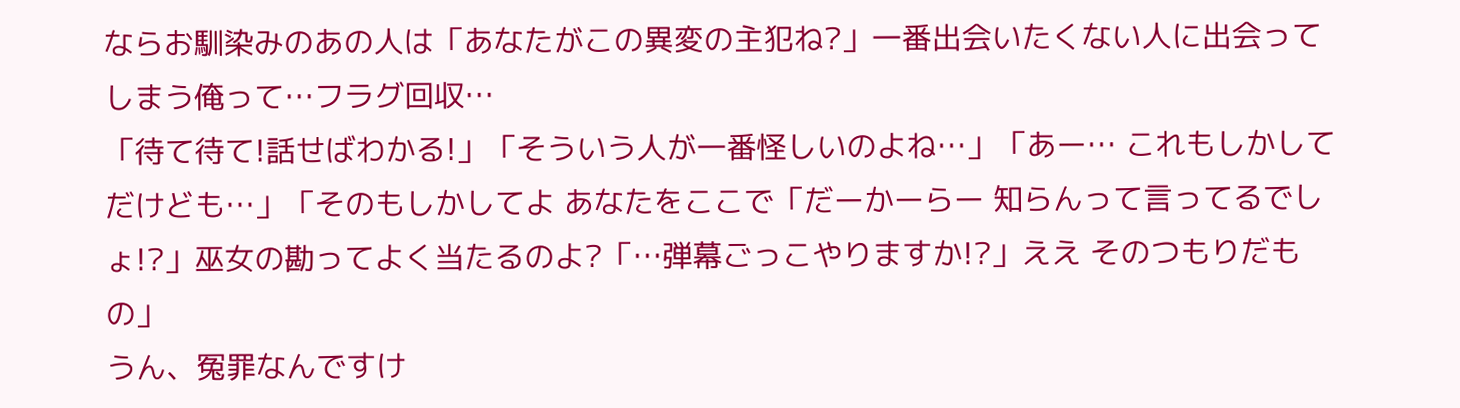ならお馴染みのあの人は「あなたがこの異変の主犯ね?」一番出会いたくない人に出会ってしまう俺って…フラグ回収…
「待て待て!話せばわかる!」「そういう人が一番怪しいのよね…」「あー… これもしかしてだけども…」「そのもしかしてよ あなたをここで「だーかーらー 知らんって言ってるでしょ!?」巫女の勘ってよく当たるのよ?「…弾幕ごっこやりますか!?」ええ そのつもりだもの」
うん、冤罪なんですけ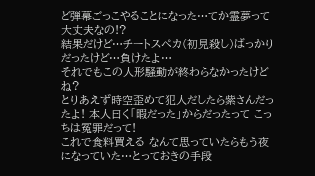ど弾幕ごっこやることになった…てか霊夢って大丈夫なの!?
結果だけど…チートスペカ(初見殺し)ばっかりだったけど…負けたよ…
それでもこの人形騒動が終わらなかったけどね?
とりあえず時空歪めて犯人だしたら紫さんだったよ! 本人曰く「暇だった」からだったって こっちは冤罪だって!
これで食料買える なんて思っていたらもう夜になっていた…とっておきの手段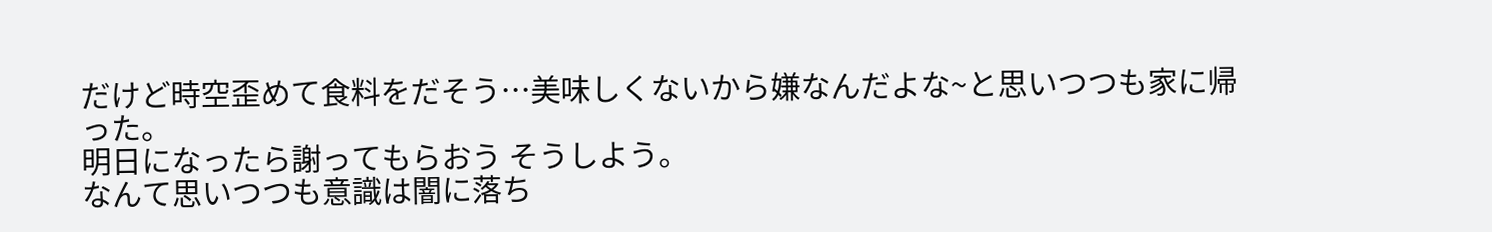だけど時空歪めて食料をだそう…美味しくないから嫌なんだよな~と思いつつも家に帰った。
明日になったら謝ってもらおう そうしよう。
なんて思いつつも意識は闇に落ち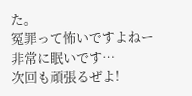た。
冤罪って怖いですよねー
非常に眠いです…
次回も頑張るぜよ!